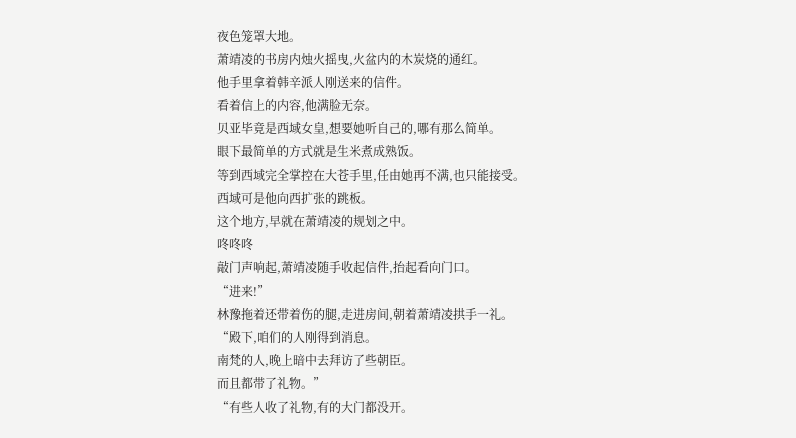夜色笼罩大地。
萧靖凌的书房内烛火摇曳,火盆内的木炭烧的通红。
他手里拿着韩辛派人刚送来的信件。
看着信上的内容,他满脸无奈。
贝亚毕竟是西域女皇,想要她听自己的,哪有那么简单。
眼下最简单的方式就是生米煮成熟饭。
等到西域完全掌控在大苍手里,任由她再不满,也只能接受。
西域可是他向西扩张的跳板。
这个地方,早就在萧靖凌的规划之中。
咚咚咚
敲门声响起,萧靖凌随手收起信件,抬起看向门口。
“进来!”
林豫拖着还带着伤的腿,走进房间,朝着萧靖凌拱手一礼。
“殿下,咱们的人刚得到消息。
南梵的人,晚上暗中去拜访了些朝臣。
而且都带了礼物。”
“有些人收了礼物,有的大门都没开。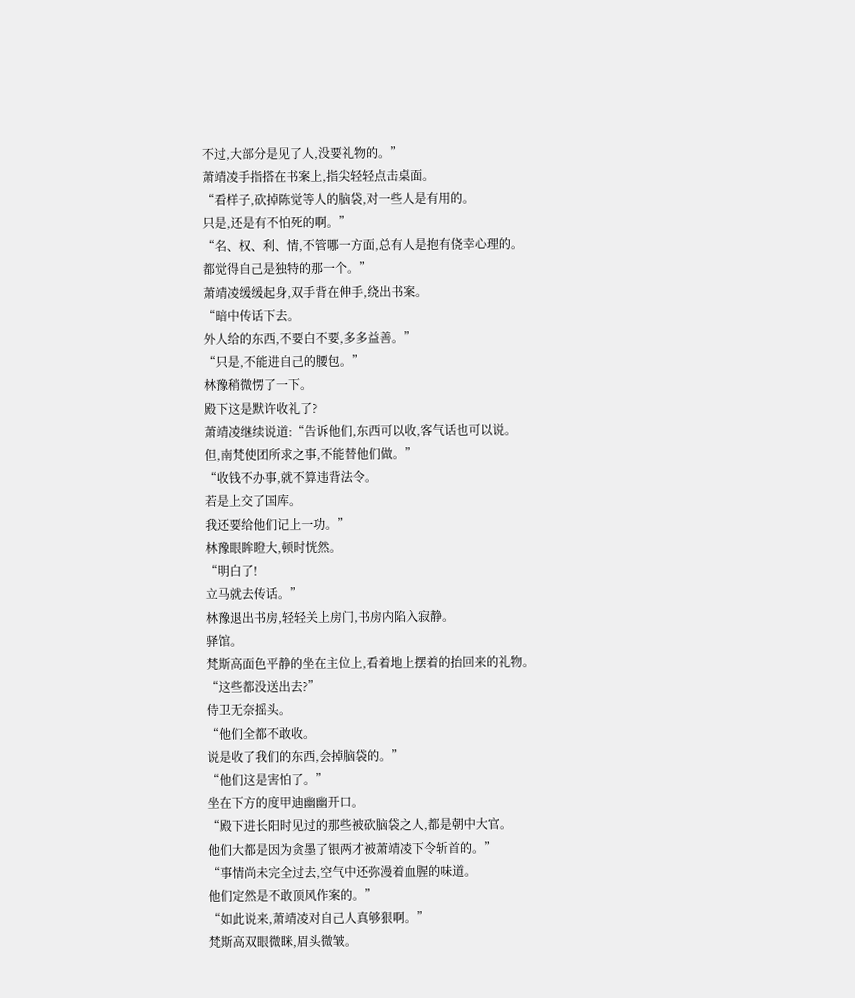不过,大部分是见了人,没要礼物的。”
萧靖凌手指搭在书案上,指尖轻轻点击桌面。
“看样子,砍掉陈觉等人的脑袋,对一些人是有用的。
只是,还是有不怕死的啊。”
“名、权、利、情,不管哪一方面,总有人是抱有侥幸心理的。
都觉得自己是独特的那一个。”
萧靖凌缓缓起身,双手背在伸手,绕出书案。
“暗中传话下去。
外人给的东西,不要白不要,多多益善。”
“只是,不能进自己的腰包。”
林豫稍微愣了一下。
殿下这是默许收礼了?
萧靖凌继续说道:“告诉他们,东西可以收,客气话也可以说。
但,南梵使团所求之事,不能替他们做。”
“收钱不办事,就不算违背法令。
若是上交了国库。
我还要给他们记上一功。”
林豫眼眸瞪大,顿时恍然。
“明白了!
立马就去传话。”
林豫退出书房,轻轻关上房门,书房内陷入寂静。
驿馆。
梵斯高面色平静的坐在主位上,看着地上摆着的抬回来的礼物。
“这些都没送出去?”
侍卫无奈摇头。
“他们全都不敢收。
说是收了我们的东西,会掉脑袋的。”
“他们这是害怕了。”
坐在下方的度甲迪幽幽开口。
“殿下进长阳时见过的那些被砍脑袋之人,都是朝中大官。
他们大都是因为贪墨了银两才被萧靖凌下令斩首的。”
“事情尚未完全过去,空气中还弥漫着血腥的味道。
他们定然是不敢顶风作案的。”
“如此说来,萧靖凌对自己人真够狠啊。”
梵斯高双眼微眯,眉头微皱。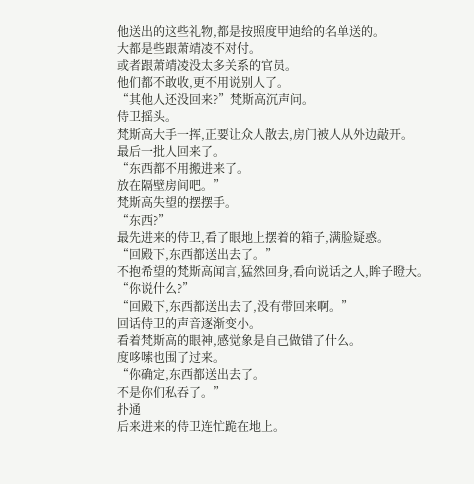他送出的这些礼物,都是按照度甲迪给的名单送的。
大都是些跟萧靖凌不对付。
或者跟萧靖凌没太多关系的官员。
他们都不敢收,更不用说别人了。
“其他人还没回来?”梵斯高沉声问。
侍卫摇头。
梵斯高大手一挥,正要让众人散去,房门被人从外边敲开。
最后一批人回来了。
“东西都不用搬进来了。
放在隔壁房间吧。”
梵斯高失望的摆摆手。
“东西?”
最先进来的侍卫,看了眼地上摆着的箱子,满脸疑惑。
“回殿下,东西都送出去了。”
不抱希望的梵斯高闻言,猛然回身,看向说话之人,眸子瞪大。
“你说什么?”
“回殿下,东西都送出去了,没有带回来啊。”
回话侍卫的声音逐渐变小。
看着梵斯高的眼神,感觉象是自己做错了什么。
度哆嗦也围了过来。
“你确定,东西都送出去了。
不是你们私吞了。”
扑通
后来进来的侍卫连忙跪在地上。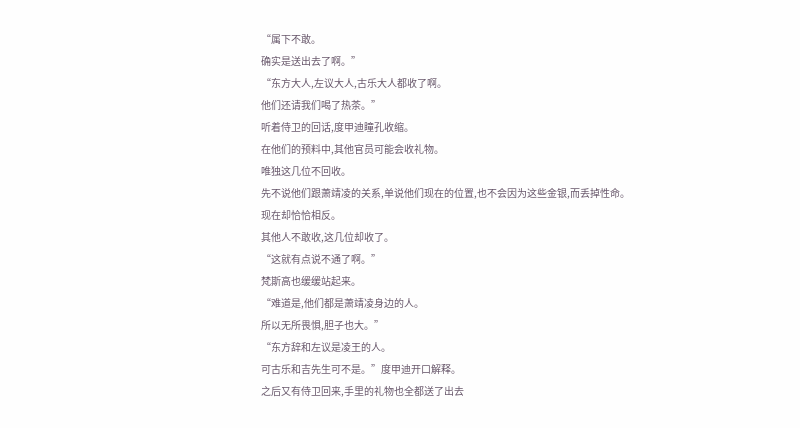“属下不敢。
确实是送出去了啊。”
“东方大人,左议大人,古乐大人都收了啊。
他们还请我们喝了热茶。”
听着侍卫的回话,度甲迪瞳孔收缩。
在他们的预料中,其他官员可能会收礼物。
唯独这几位不回收。
先不说他们跟萧靖凌的关系,单说他们现在的位置,也不会因为这些金银,而丢掉性命。
现在却恰恰相反。
其他人不敢收,这几位却收了。
“这就有点说不通了啊。”
梵斯高也缓缓站起来。
“难道是,他们都是萧靖凌身边的人。
所以无所畏惧,胆子也大。”
“东方辞和左议是凌王的人。
可古乐和吉先生可不是。”度甲迪开口解释。
之后又有侍卫回来,手里的礼物也全都送了出去